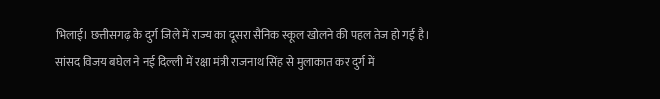भिलाई। छत्तीसगढ़ के दुर्ग जिले में राज्य का दूसरा सैनिक स्कूल खोलने की पहल तेज हो गई है। सांसद विजय बघेल ने नई दिल्ली में रक्षा मंत्री राजनाथ सिंह से मुलाकात कर दुर्ग में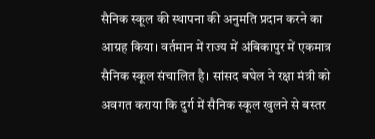सैनिक स्कूल की स्थापना की अनुमति प्रदान करने का आग्रह किया। वर्तमान में राज्य में अंबिकापुर में एकमात्र सैनिक स्कूल संचालित है। सांसद बघेल ने रक्षा मंत्री को अवगत कराया कि दुर्ग में सैनिक स्कूल खुलने से बस्तर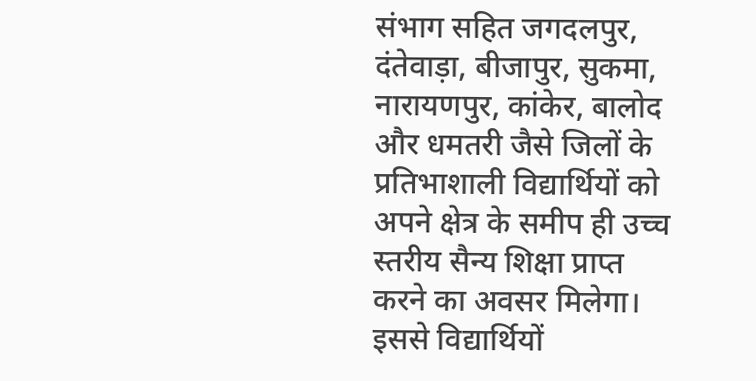संभाग सहित जगदलपुर, दंतेवाड़ा, बीजापुर, सुकमा, नारायणपुर, कांकेर, बालोद और धमतरी जैसे जिलों के प्रतिभाशाली विद्यार्थियों को अपने क्षेत्र के समीप ही उच्च स्तरीय सैन्य शिक्षा प्राप्त करने का अवसर मिलेगा। इससे विद्यार्थियों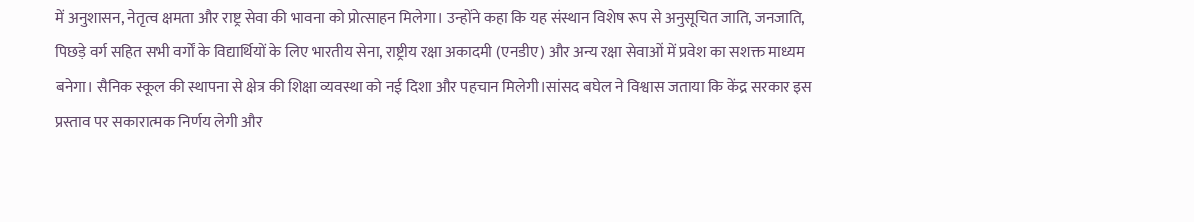में अनुशासन, नेतृत्व क्षमता और राष्ट्र सेवा की भावना को प्रोत्साहन मिलेगा। उन्होंने कहा कि यह संस्थान विशेष रूप से अनुसूचित जाति, जनजाति, पिछड़े वर्ग सहित सभी वर्गों के विद्यार्थियों के लिए भारतीय सेना, राष्ट्रीय रक्षा अकादमी (एनडीए) और अन्य रक्षा सेवाओं में प्रवेश का सशक्त माध्यम बनेगा। सैनिक स्कूल की स्थापना से क्षेत्र की शिक्षा व्यवस्था को नई दिशा और पहचान मिलेगी।सांसद बघेल ने विश्वास जताया कि केंद्र सरकार इस प्रस्ताव पर सकारात्मक निर्णय लेगी और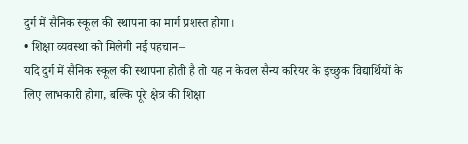दुर्ग में सैनिक स्कूल की स्थापना का मार्ग प्रशस्त होगा।
• शिक्षा व्यवस्था को मिलेगी नई पहचान–
यदि दुर्ग में सैनिक स्कूल की स्थापना होती है तो यह न केवल सैन्य करियर के इच्छुक विद्यार्थियों के लिए लाभकारी होगा, बल्कि पूरे क्षेत्र की शिक्षा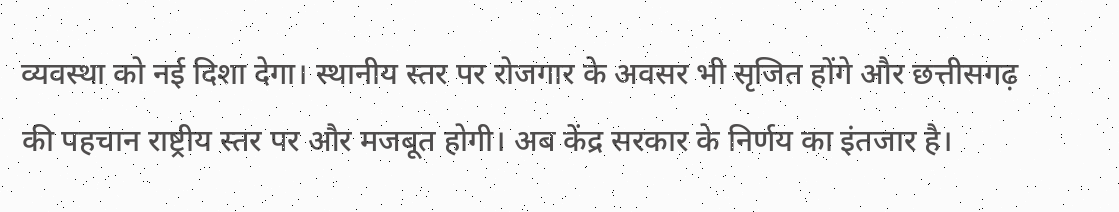व्यवस्था को नई दिशा देगा। स्थानीय स्तर पर रोजगार के अवसर भी सृजित होंगे और छत्तीसगढ़ की पहचान राष्ट्रीय स्तर पर और मजबूत होगी। अब केंद्र सरकार के निर्णय का इंतजार है।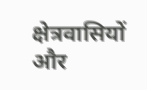क्षेत्रवासियों और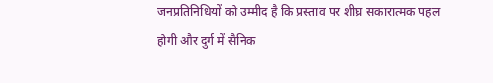जनप्रतिनिधियों को उम्मीद है कि प्रस्ताव पर शीघ्र सकारात्मक पहल होगी और दुर्ग में सैनिक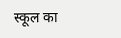स्कूल का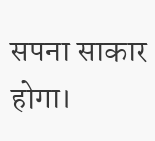सपना साकार होगा।